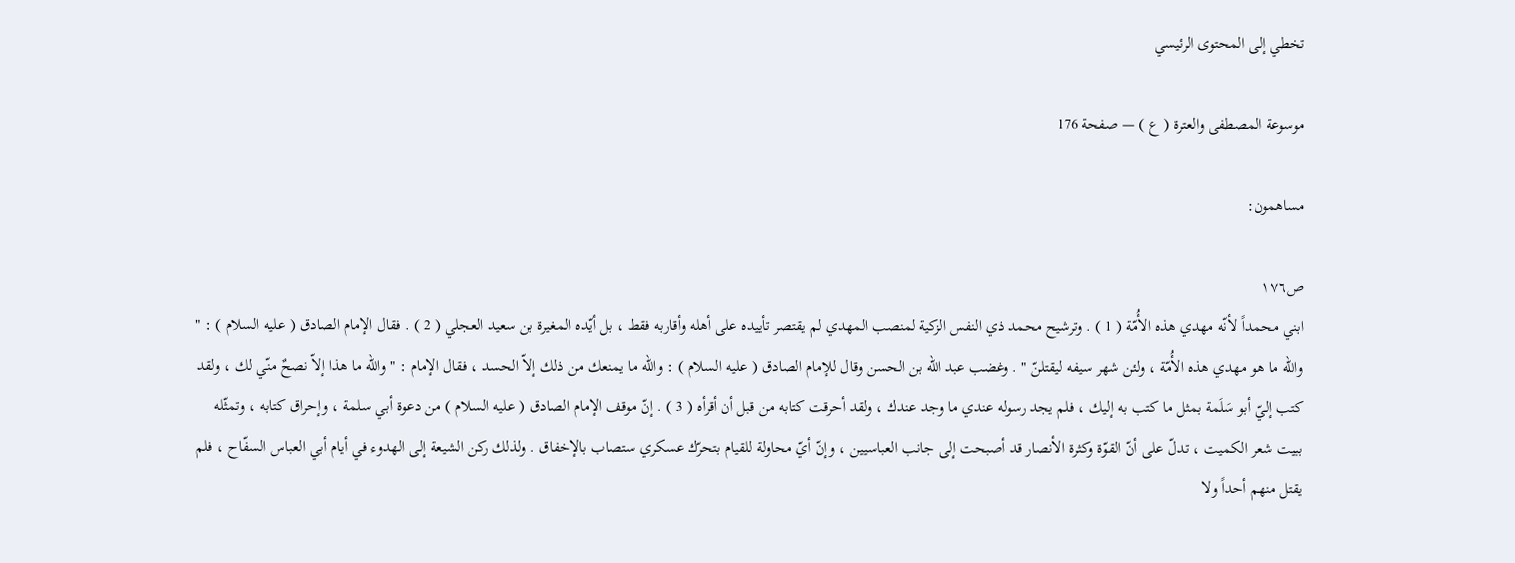تخطي إلى المحتوى الرئيسي

موسوعة المصطفى والعترة ( ع ) — صفحة 176

مساهمون:

ص١٧٦
ابني محمداً لأنّه مهدي هذه الأُمّة ( 1 ) . وترشيح محمد ذي النفس الزكية لمنصب المهدي لم يقتصر تأييده على أهله وأقاربه فقط ، بل أيّده المغيرة بن سعيد العجلي ( 2 ) . فقال الإمام الصادق ( عليه السلام ) : " واللّه ما هو مهدي هذه الأُمّة ، ولئن شهر سيفه ليقتلنّ " . وغضب عبد اللّه بن الحسن وقال للإمام الصادق ( عليه السلام ) : واللّه ما يمنعك من ذلك إلاّ الحسد ، فقال الإمام : " واللّه ما هذا إلاّ نصحٌ منّي لك ، ولقد كتب إليّ أبو سَلَمة بمثل ما كتب به إليك ، فلم يجد رسوله عندي ما وجد عندك ، ولقد أحرقت كتابه من قبل أن أقرأه ( 3 ) . إنّ موقف الإمام الصادق ( عليه السلام ) من دعوة أبي سلمة ، وإحراق كتابه ، وتمثّله ببيت شعر الكميت ، تدلّ على أنّ القوّة وكثرة الأنصار قد أصبحت إلى جانب العباسيين ، وإنّ أيّ محاولة للقيام بتحرّك عسكري ستصاب بالإخفاق . ولذلك ركن الشيعة إلى الهدوء في أيام أبي العباس السفّاح ، فلم يقتل منهم أحداً ولا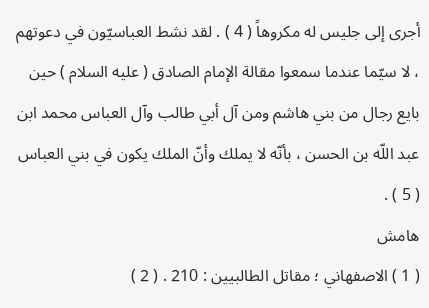أجرى إلى جليس له مكروهاً ( 4 ) . لقد نشط العباسيّون في دعوتهم ، لا سيّما عندما سمعوا مقالة الإمام الصادق ( عليه السلام ) حين بايع رجال من بني هاشم ومن آل أبي طالب وآل العباس محمد ابن عبد اللّه بن الحسن ، بأنّه لا يملك وأنّ الملك يكون في بني العباس ( 5 ) .
هامش
( 1 ) الاصفهاني ؛ مقاتل الطالبيين : 210 . ( 2 )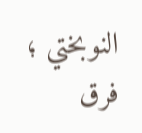النوبختي ؛ فرق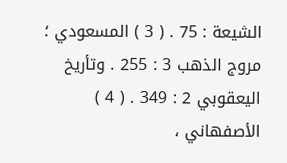الشيعة : 75 . ( 3 ) المسعودي ؛ مروج الذهب 3 : 255 . وتأريخ اليعقوبي 2 : 349 . ( 4 ) الأصفهاني ،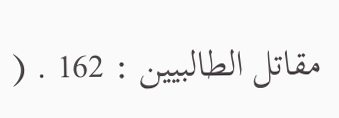مقاتل الطالبيين : 162 . (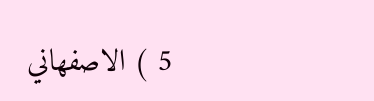5 ) الاصفهاني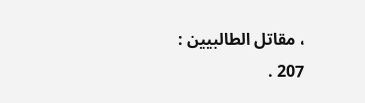، مقاتل الطالبيين : 207 .